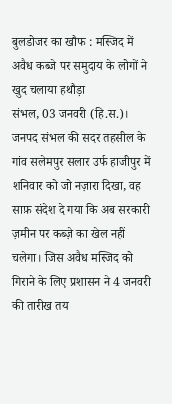बुलडोजर का खौफ : मस्जिद में अवैध कब्जे पर समुदाय के लोगों ने खुद चलाया हथौड़ा
संभल, 03 जनवरी (हि.स.)। जनपद संभल की सदर तहसील के गांव सलेमपुर सलार उर्फ हाजीपुर में शनिवार को जो नज़ारा दिखा, वह साफ़ संदेश दे गया कि अब सरकारी ज़मीन पर कब्ज़े का खेल नहीं चलेगा। जिस अवैध मस्जिद को गिराने के लिए प्रशासन ने 4 जनवरी की तारीख तय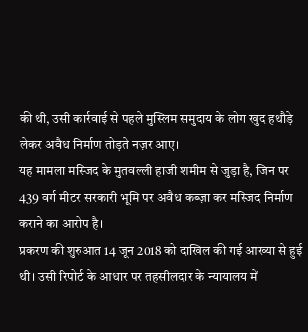की थी, उसी कार्रवाई से पहले मुस्लिम समुदाय के लोग खुद हथौड़े लेकर अवैध निर्माण तोड़ते नज़र आए।
यह मामला मस्जिद के मुतवल्ली हाजी शमीम से जुड़ा है, जिन पर 439 वर्ग मीटर सरकारी भूमि पर अवैध कब्ज़ा कर मस्जिद निर्माण कराने का आरोप है।
प्रकरण की शुरुआत 14 जून 2018 को दाखिल की गई आख्या से हुई थी। उसी रिपोर्ट के आधार पर तहसीलदार के न्यायालय में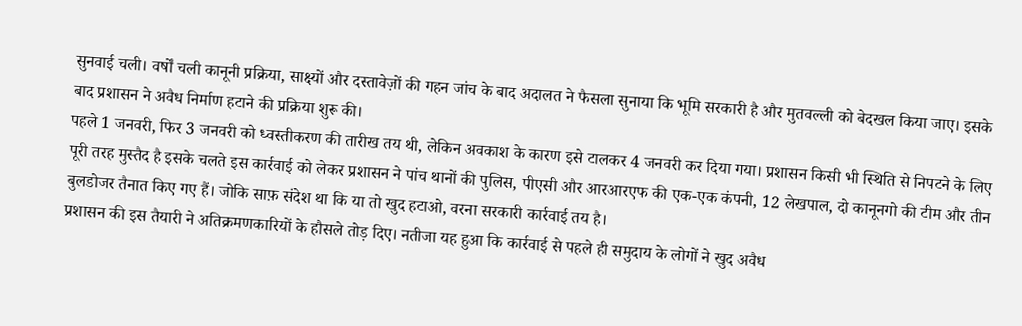सुनवाई चली। वर्षों चली कानूनी प्रक्रिया, साक्ष्यों और दस्तावेज़ों की गहन जांच के बाद अदालत ने फैसला सुनाया कि भूमि सरकारी है और मुतवल्ली को बेदखल किया जाए। इसके बाद प्रशासन ने अवैध निर्माण हटाने की प्रक्रिया शुरू की।
पहले 1 जनवरी, फिर 3 जनवरी को ध्वस्तीकरण की तारीख तय थी, लेकिन अवकाश के कारण इसे टालकर 4 जनवरी कर दिया गया। प्रशासन किसी भी स्थिति से निपटने के लिए पूरी तरह मुस्तैद है इसके चलते इस कार्रवाई को लेकर प्रशासन ने पांच थानों की पुलिस, पीएसी और आरआरएफ की एक-एक कंपनी, 12 लेखपाल, दो कानूनगो की टीम और तीन बुलडोजर तैनात किए गए हैं। जोकि साफ़ संदेश था कि या तो खुद हटाओ, वरना सरकारी कार्रवाई तय है।
प्रशासन की इस तैयारी ने अतिक्रमणकारियों के हौसले तोड़ दिए। नतीजा यह हुआ कि कार्रवाई से पहले ही समुदाय के लोगों ने खुद अवैध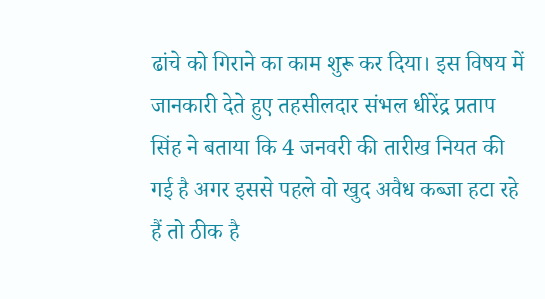ढांचे को गिराने का काम शुरू कर दिया। इस विषय में जानकारी देते हुए तहसीलदार संभल धीरेंद्र प्रताप सिंह ने बताया कि 4 जनवरी की तारीख नियत की गई है अगर इससे पहले वो खुद अवैध कब्जा हटा रहे हैं तो ठीक है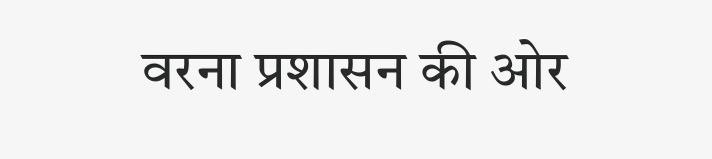वरना प्रशासन की ओर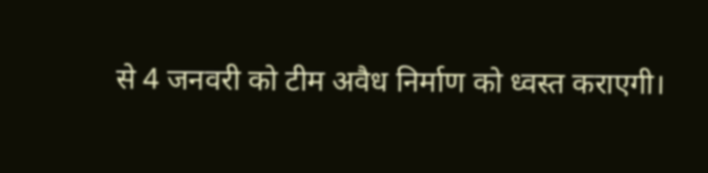से 4 जनवरी को टीम अवैध निर्माण को ध्वस्त कराएगी।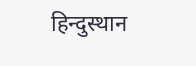हिन्दुस्थान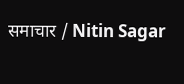समाचार / Nitin Sagar